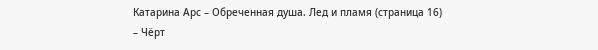Катарина Арс – Обреченная душа. Лед и пламя (страница 16)
– Чёрт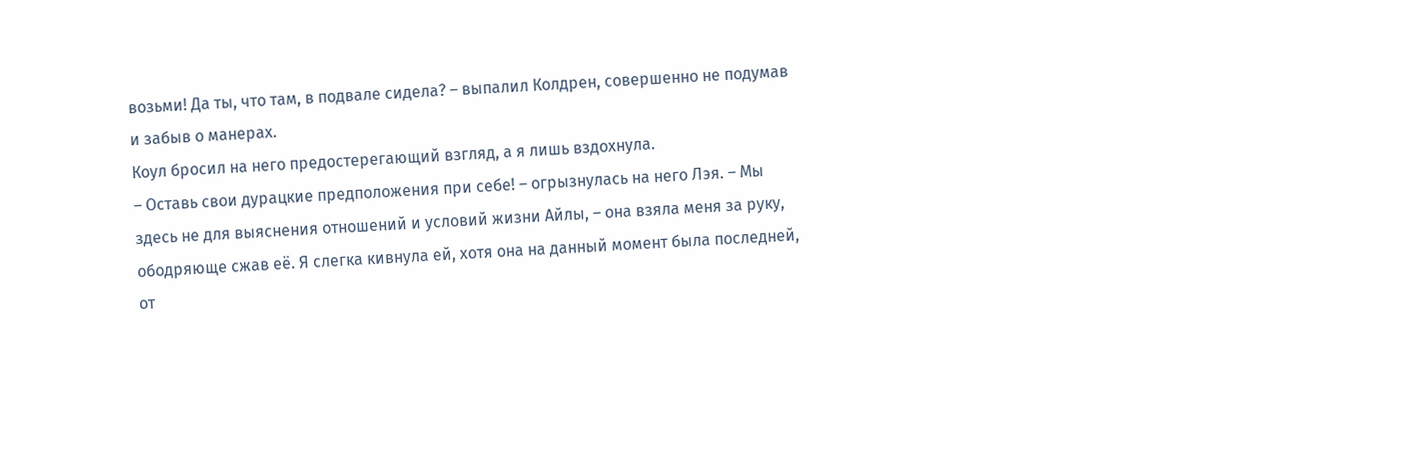возьми! Да ты, что там, в подвале сидела? – выпалил Колдрен, совершенно не подумав и забыв о манерах.
Коул бросил на него предостерегающий взгляд, а я лишь вздохнула.
– Оставь свои дурацкие предположения при себе! – огрызнулась на него Лэя. – Мы здесь не для выяснения отношений и условий жизни Айлы, – она взяла меня за руку, ободряюще сжав её. Я слегка кивнула ей, хотя она на данный момент была последней, от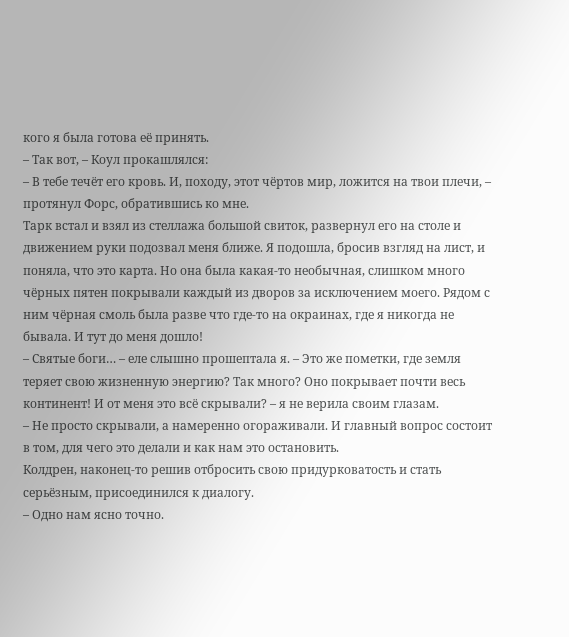кого я была готова её принять.
– Так вот, – Коул прокашлялся:
– В тебе течёт его кровь. И, походу, этот чёртов мир, ложится на твои плечи, – протянул Форс, обратившись ко мне.
Тарк встал и взял из стеллажа большой свиток, развернул его на столе и движением руки подозвал меня ближе. Я подошла, бросив взгляд на лист, и поняла, что это карта. Но она была какая-то необычная, слишком много чёрных пятен покрывали каждый из дворов за исключением моего. Рядом с ним чёрная смоль была разве что где-то на окраинах, где я никогда не бывала. И тут до меня дошло!
– Святые боги… – еле слышно прошептала я. – Это же пометки, где земля теряет свою жизненную энергию? Так много? Оно покрывает почти весь континент! И от меня это всё скрывали? – я не верила своим глазам.
– Не просто скрывали, а намеренно огораживали. И главный вопрос состоит в том, для чего это делали и как нам это остановить.
Колдрен, наконец-то решив отбросить свою придурковатость и стать серьёзным, присоединился к диалогу.
– Одно нам ясно точно.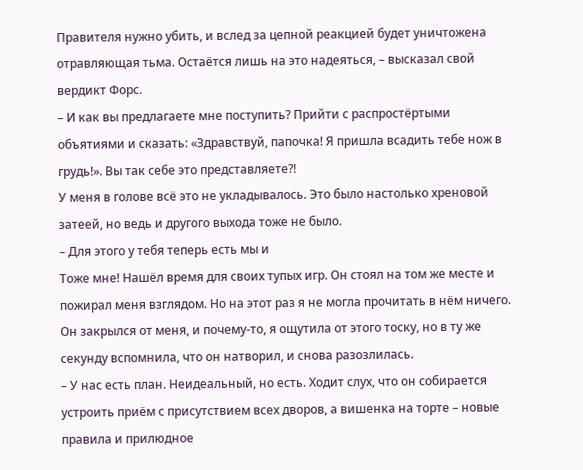Правителя нужно убить, и вслед за цепной реакцией будет уничтожена отравляющая тьма. Остаётся лишь на это надеяться, – высказал свой вердикт Форс.
– И как вы предлагаете мне поступить? Прийти с распростёртыми объятиями и сказать: «Здравствуй, папочка! Я пришла всадить тебе нож в грудь!». Вы так себе это представляете?!
У меня в голове всё это не укладывалось. Это было настолько хреновой затеей, но ведь и другого выхода тоже не было.
– Для этого у тебя теперь есть мы и
Тоже мне! Нашёл время для своих тупых игр. Он стоял на том же месте и пожирал меня взглядом. Но на этот раз я не могла прочитать в нём ничего. Он закрылся от меня, и почему-то, я ощутила от этого тоску, но в ту же секунду вспомнила, что он натворил, и снова разозлилась.
– У нас есть план. Неидеальный, но есть. Ходит слух, что он собирается устроить приём с присутствием всех дворов, а вишенка на торте – новые правила и прилюдное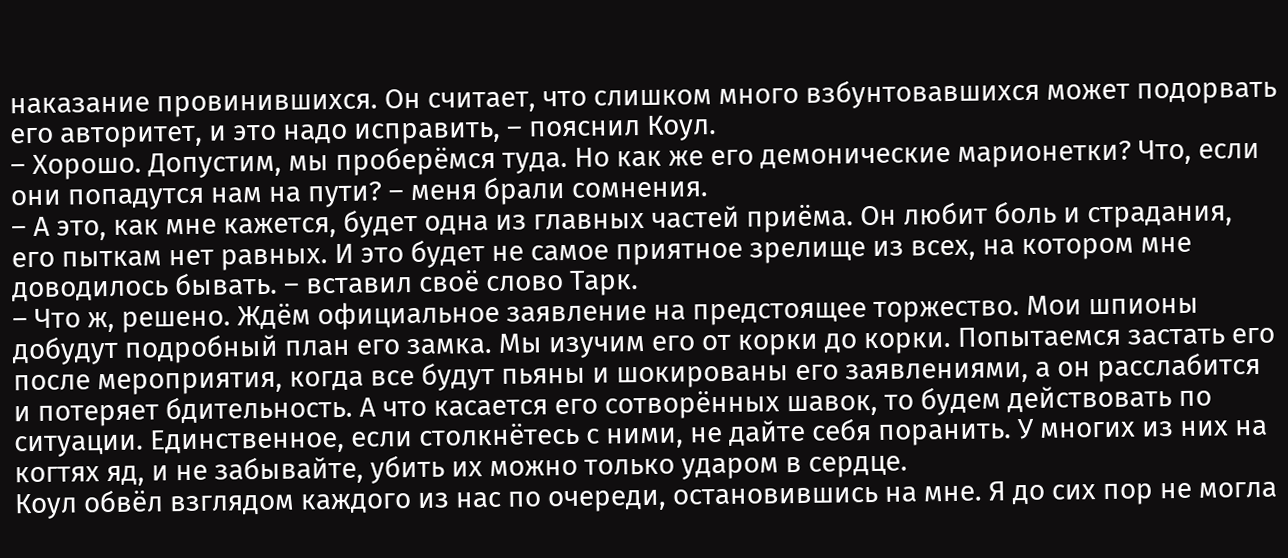наказание провинившихся. Он считает, что слишком много взбунтовавшихся может подорвать его авторитет, и это надо исправить, – пояснил Коул.
– Хорошо. Допустим, мы проберёмся туда. Но как же его демонические марионетки? Что, если они попадутся нам на пути? – меня брали сомнения.
– А это, как мне кажется, будет одна из главных частей приёма. Он любит боль и страдания, его пыткам нет равных. И это будет не самое приятное зрелище из всех, на котором мне доводилось бывать. – вставил своё слово Тарк.
– Что ж, решено. Ждём официальное заявление на предстоящее торжество. Мои шпионы добудут подробный план его замка. Мы изучим его от корки до корки. Попытаемся застать его после мероприятия, когда все будут пьяны и шокированы его заявлениями, а он расслабится и потеряет бдительность. А что касается его сотворённых шавок, то будем действовать по ситуации. Единственное, если столкнётесь с ними, не дайте себя поранить. У многих из них на когтях яд, и не забывайте, убить их можно только ударом в сердце.
Коул обвёл взглядом каждого из нас по очереди, остановившись на мне. Я до сих пор не могла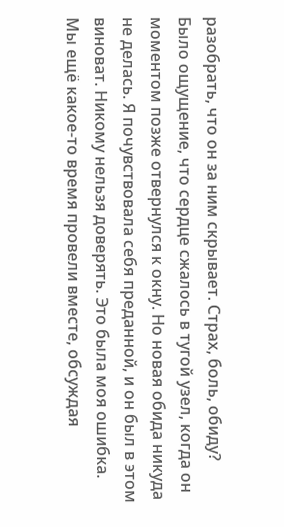разобрать, что он за ним скрывает. Страх, боль, обиду? Было ощущение, что сердце сжалось в тугой узел, когда он моментом позже отвернулся к окну. Но новая обида никуда не делась. Я почувствовала себя преданной, и он был в этом виноват. Никому нельзя доверять. Это была моя ошибка.
Мы ещё какое-то время провели вместе, обсуждая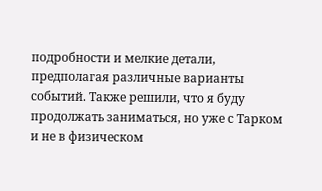подробности и мелкие детали, предполагая различные варианты событий. Также решили, что я буду продолжать заниматься, но уже с Тарком и не в физическом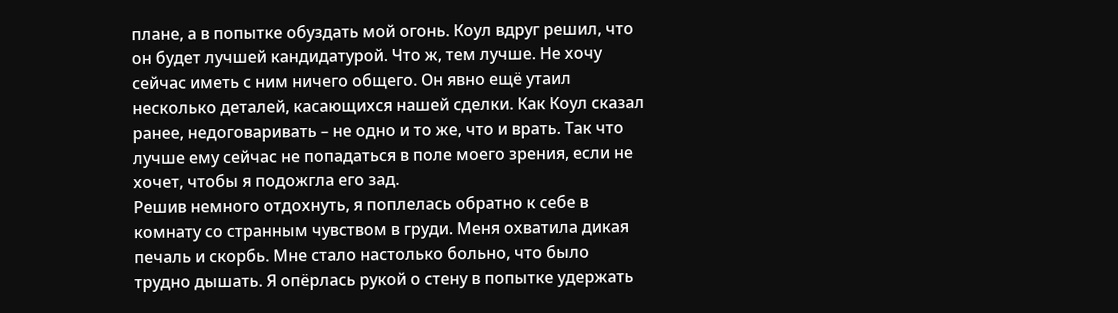плане, а в попытке обуздать мой огонь. Коул вдруг решил, что он будет лучшей кандидатурой. Что ж, тем лучше. Не хочу сейчас иметь с ним ничего общего. Он явно ещё утаил несколько деталей, касающихся нашей сделки. Как Коул сказал ранее, недоговаривать – не одно и то же, что и врать. Так что лучше ему сейчас не попадаться в поле моего зрения, если не хочет, чтобы я подожгла его зад.
Решив немного отдохнуть, я поплелась обратно к себе в комнату со странным чувством в груди. Меня охватила дикая печаль и скорбь. Мне стало настолько больно, что было трудно дышать. Я опёрлась рукой о стену в попытке удержать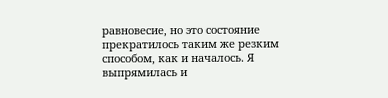равновесие, но это состояние прекратилось таким же резким способом, как и началось. Я выпрямилась и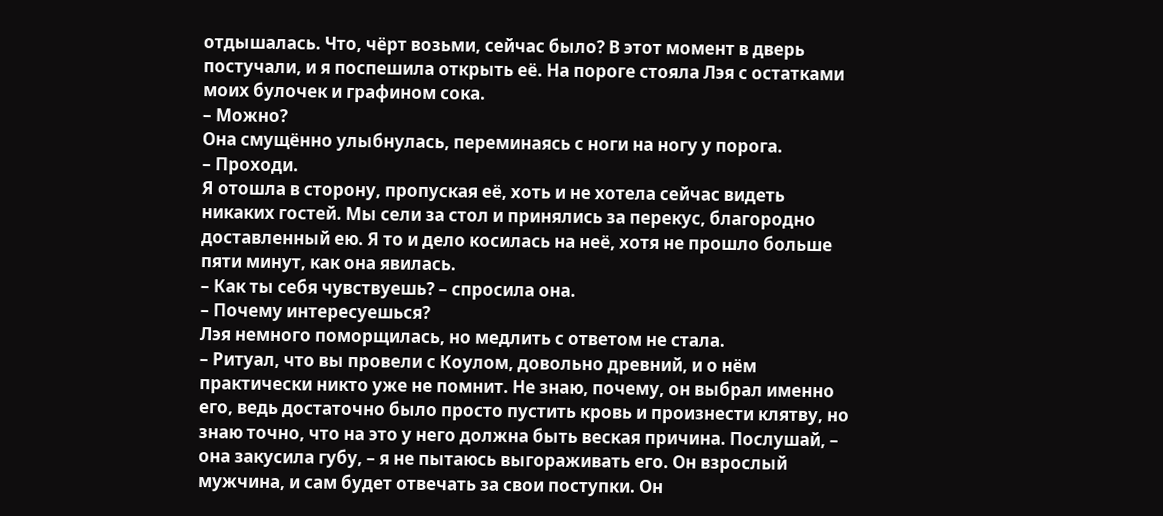отдышалась. Что, чёрт возьми, сейчас было? В этот момент в дверь постучали, и я поспешила открыть её. На пороге стояла Лэя с остатками моих булочек и графином сока.
– Можно?
Она смущённо улыбнулась, переминаясь с ноги на ногу у порога.
– Проходи.
Я отошла в сторону, пропуская её, хоть и не хотела сейчас видеть никаких гостей. Мы сели за стол и принялись за перекус, благородно доставленный ею. Я то и дело косилась на неё, хотя не прошло больше пяти минут, как она явилась.
– Как ты себя чувствуешь? – спросила она.
– Почему интересуешься?
Лэя немного поморщилась, но медлить с ответом не стала.
– Ритуал, что вы провели с Коулом, довольно древний, и о нём практически никто уже не помнит. Не знаю, почему, он выбрал именно его, ведь достаточно было просто пустить кровь и произнести клятву, но знаю точно, что на это у него должна быть веская причина. Послушай, – она закусила губу, – я не пытаюсь выгораживать его. Он взрослый мужчина, и сам будет отвечать за свои поступки. Он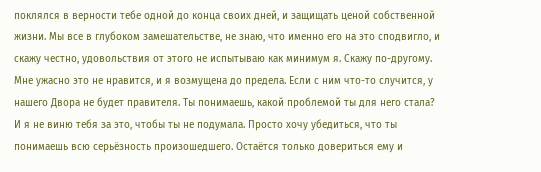поклялся в верности тебе одной до конца своих дней, и защищать ценой собственной жизни. Мы все в глубоком замешательстве, не знаю, что именно его на это сподвигло, и скажу честно, удовольствия от этого не испытываю как минимум я. Скажу по-другому. Мне ужасно это не нравится, и я возмущена до предела. Если с ним что-то случится, у нашего Двора не будет правителя. Ты понимаешь, какой проблемой ты для него стала? И я не виню тебя за это, чтобы ты не подумала. Просто хочу убедиться, что ты понимаешь всю серьёзность произошедшего. Остаётся только довериться ему и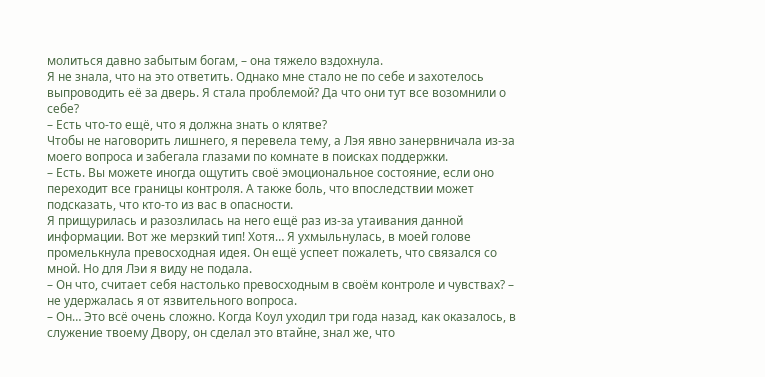молиться давно забытым богам, – она тяжело вздохнула.
Я не знала, что на это ответить. Однако мне стало не по себе и захотелось выпроводить её за дверь. Я стала проблемой? Да что они тут все возомнили о себе?
– Есть что-то ещё, что я должна знать о клятве?
Чтобы не наговорить лишнего, я перевела тему, а Лэя явно занервничала из-за моего вопроса и забегала глазами по комнате в поисках поддержки.
– Есть. Вы можете иногда ощутить своё эмоциональное состояние, если оно переходит все границы контроля. А также боль, что впоследствии может подсказать, что кто-то из вас в опасности.
Я прищурилась и разозлилась на него ещё раз из-за утаивания данной информации. Вот же мерзкий тип! Хотя… Я ухмыльнулась, в моей голове промелькнула превосходная идея. Он ещё успеет пожалеть, что связался со мной. Но для Лэи я виду не подала.
– Он что, считает себя настолько превосходным в своём контроле и чувствах? – не удержалась я от язвительного вопроса.
– Он… Это всё очень сложно. Когда Коул уходил три года назад, как оказалось, в служение твоему Двору, он сделал это втайне, знал же, что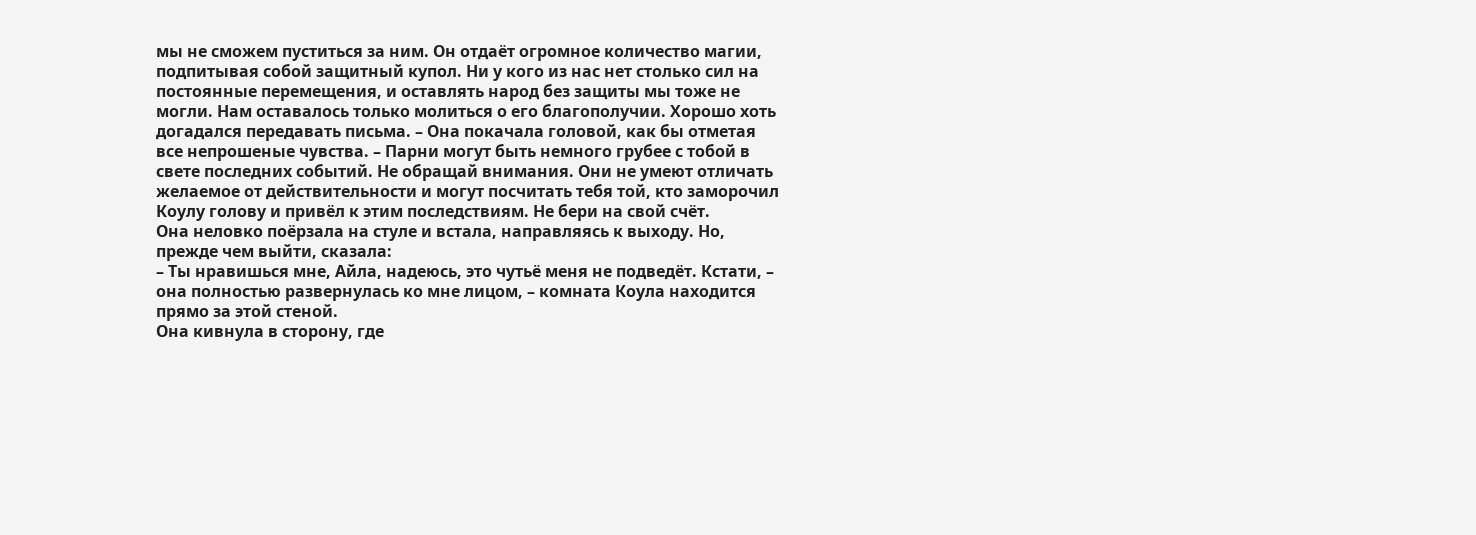мы не сможем пуститься за ним. Он отдаёт огромное количество магии, подпитывая собой защитный купол. Ни у кого из нас нет столько сил на постоянные перемещения, и оставлять народ без защиты мы тоже не могли. Нам оставалось только молиться о его благополучии. Хорошо хоть догадался передавать письма. – Она покачала головой, как бы отметая все непрошеные чувства. – Парни могут быть немного грубее с тобой в свете последних событий. Не обращай внимания. Они не умеют отличать желаемое от действительности и могут посчитать тебя той, кто заморочил Коулу голову и привёл к этим последствиям. Не бери на свой счёт.
Она неловко поёрзала на стуле и встала, направляясь к выходу. Но, прежде чем выйти, сказала:
– Ты нравишься мне, Айла, надеюсь, это чутьё меня не подведёт. Кстати, – она полностью развернулась ко мне лицом, – комната Коула находится прямо за этой стеной.
Она кивнула в сторону, где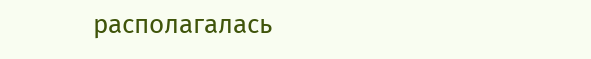располагалась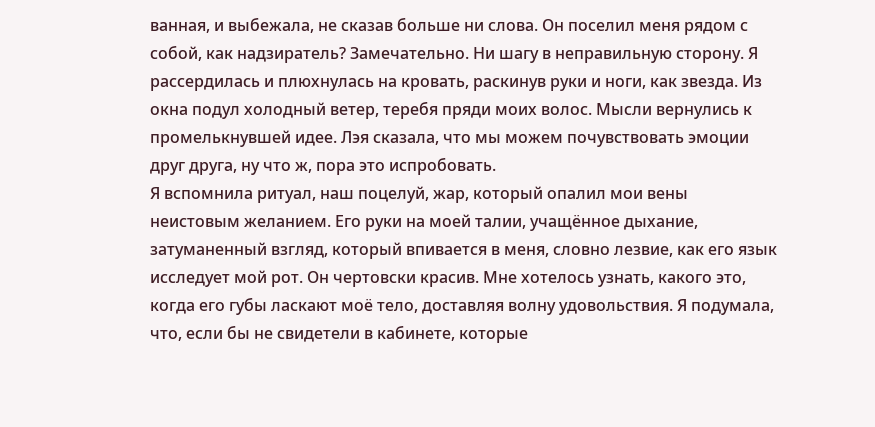ванная, и выбежала, не сказав больше ни слова. Он поселил меня рядом с собой, как надзиратель? Замечательно. Ни шагу в неправильную сторону. Я рассердилась и плюхнулась на кровать, раскинув руки и ноги, как звезда. Из окна подул холодный ветер, теребя пряди моих волос. Мысли вернулись к промелькнувшей идее. Лэя сказала, что мы можем почувствовать эмоции друг друга, ну что ж, пора это испробовать.
Я вспомнила ритуал, наш поцелуй, жар, который опалил мои вены неистовым желанием. Его руки на моей талии, учащённое дыхание, затуманенный взгляд, который впивается в меня, словно лезвие, как его язык исследует мой рот. Он чертовски красив. Мне хотелось узнать, какого это, когда его губы ласкают моё тело, доставляя волну удовольствия. Я подумала, что, если бы не свидетели в кабинете, которые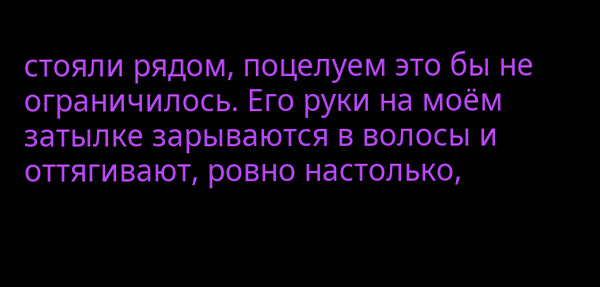стояли рядом, поцелуем это бы не ограничилось. Его руки на моём затылке зарываются в волосы и оттягивают, ровно настолько,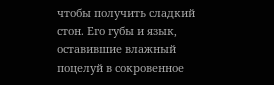чтобы получить сладкий стон. Его губы и язык, оставившие влажный поцелуй в сокровенное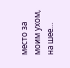место за моим ухом, на шее…